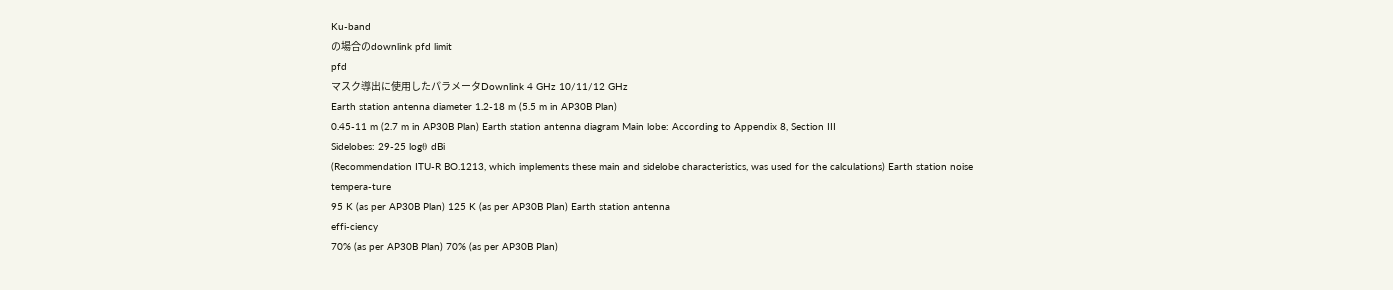Ku-band
の場合のdownlink pfd limit
pfd
マスク導出に使用したパラメータDownlink 4 GHz 10/11/12 GHz
Earth station antenna diameter 1.2-18 m (5.5 m in AP30B Plan)
0.45-11 m (2.7 m in AP30B Plan) Earth station antenna diagram Main lobe: According to Appendix 8, Section III
Sidelobes: 29-25 logθ dBi
(Recommendation ITU-R BO.1213, which implements these main and sidelobe characteristics, was used for the calculations) Earth station noise
tempera-ture
95 K (as per AP30B Plan) 125 K (as per AP30B Plan) Earth station antenna
effi-ciency
70% (as per AP30B Plan) 70% (as per AP30B Plan)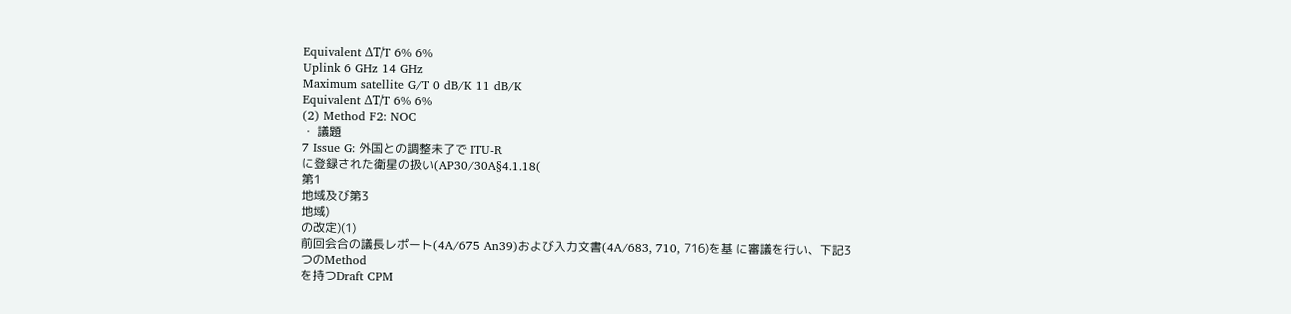Equivalent ΔT/T 6% 6%
Uplink 6 GHz 14 GHz
Maximum satellite G/T 0 dB/K 11 dB/K
Equivalent ΔT/T 6% 6%
(2) Method F2: NOC
・ 議題
7 Issue G: 外国との調整未了で ITU-R
に登録された衛星の扱い(AP30/30A§4.1.18(
第1
地域及び第3
地域)
の改定)(1)
前回会合の議長レポート(4A/675 An39)および入力文書(4A/683, 710, 716)を基 に審議を行い、下記3
つのMethod
を持つDraft CPM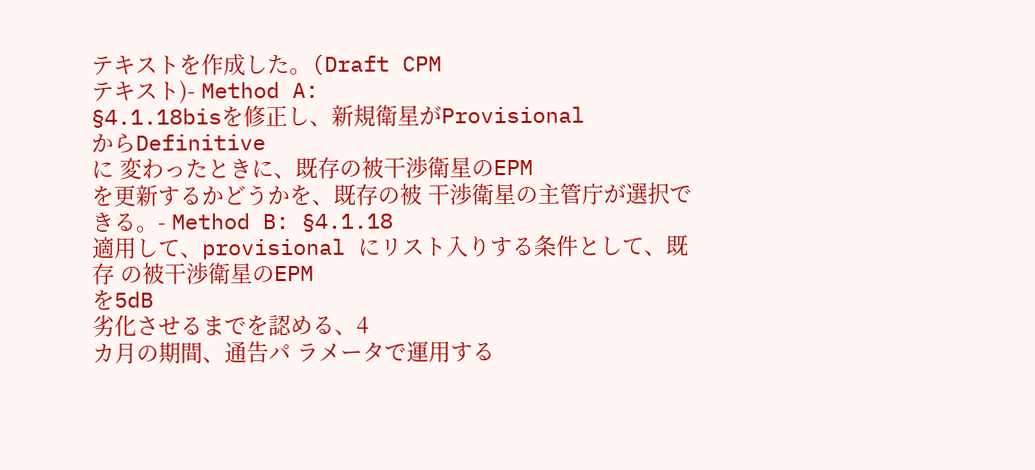テキストを作成した。(Draft CPM
テキスト)- Method A:
§4.1.18bisを修正し、新規衛星がProvisional
からDefinitive
に 変わったときに、既存の被干渉衛星のEPM
を更新するかどうかを、既存の被 干渉衛星の主管庁が選択できる。- Method B: §4.1.18
適用して、provisional にリスト入りする条件として、既存 の被干渉衛星のEPM
を5dB
劣化させるまでを認める、4
カ月の期間、通告パ ラメータで運用する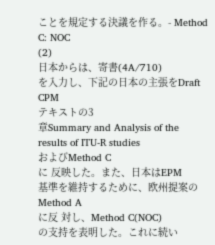ことを規定する決議を作る。- Method C: NOC
(2)
日本からは、寄書(4A/710)
を入力し、下記の日本の主張をDraft CPM
テキストの3
章Summary and Analysis of the results of ITU-R studies
およびMethod C
に 反映した。また、日本はEPM
基準を維持するために、欧州提案のMethod A
に反 対し、Method C(NOC)
の支持を表明した。これに続い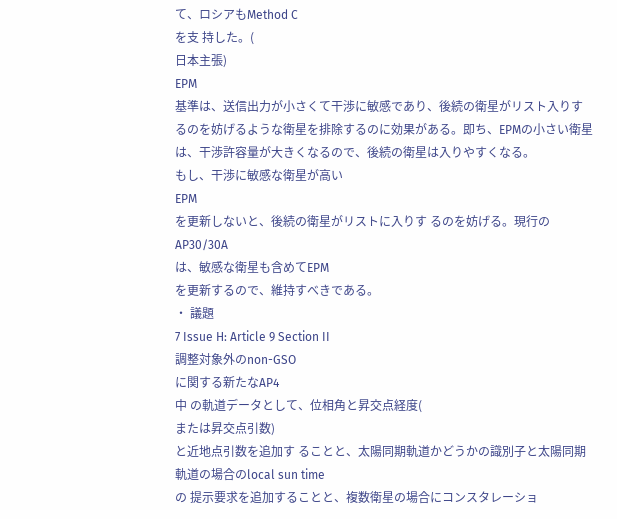て、ロシアもMethod C
を支 持した。(
日本主張)
EPM
基準は、送信出力が小さくて干渉に敏感であり、後続の衛星がリスト入りす るのを妨げるような衛星を排除するのに効果がある。即ち、EPMの小さい衛星は、干渉許容量が大きくなるので、後続の衛星は入りやすくなる。
もし、干渉に敏感な衛星が高い
EPM
を更新しないと、後続の衛星がリストに入りす るのを妨げる。現行のAP30/30A
は、敏感な衛星も含めてEPM
を更新するので、維持すべきである。
・ 議題
7 Issue H: Article 9 Section II
調整対象外のnon-GSO
に関する新たなAP4
中 の軌道データとして、位相角と昇交点経度(
または昇交点引数)
と近地点引数を追加す ることと、太陽同期軌道かどうかの識別子と太陽同期軌道の場合のlocal sun time
の 提示要求を追加することと、複数衛星の場合にコンスタレーショ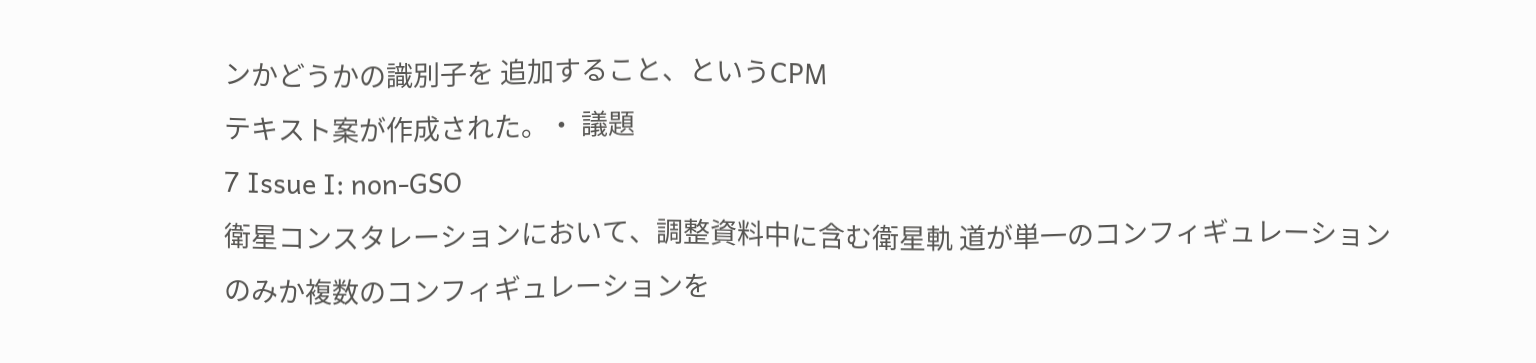ンかどうかの識別子を 追加すること、というCPM
テキスト案が作成された。・ 議題
7 Issue I: non-GSO
衛星コンスタレーションにおいて、調整資料中に含む衛星軌 道が単一のコンフィギュレーションのみか複数のコンフィギュレーションを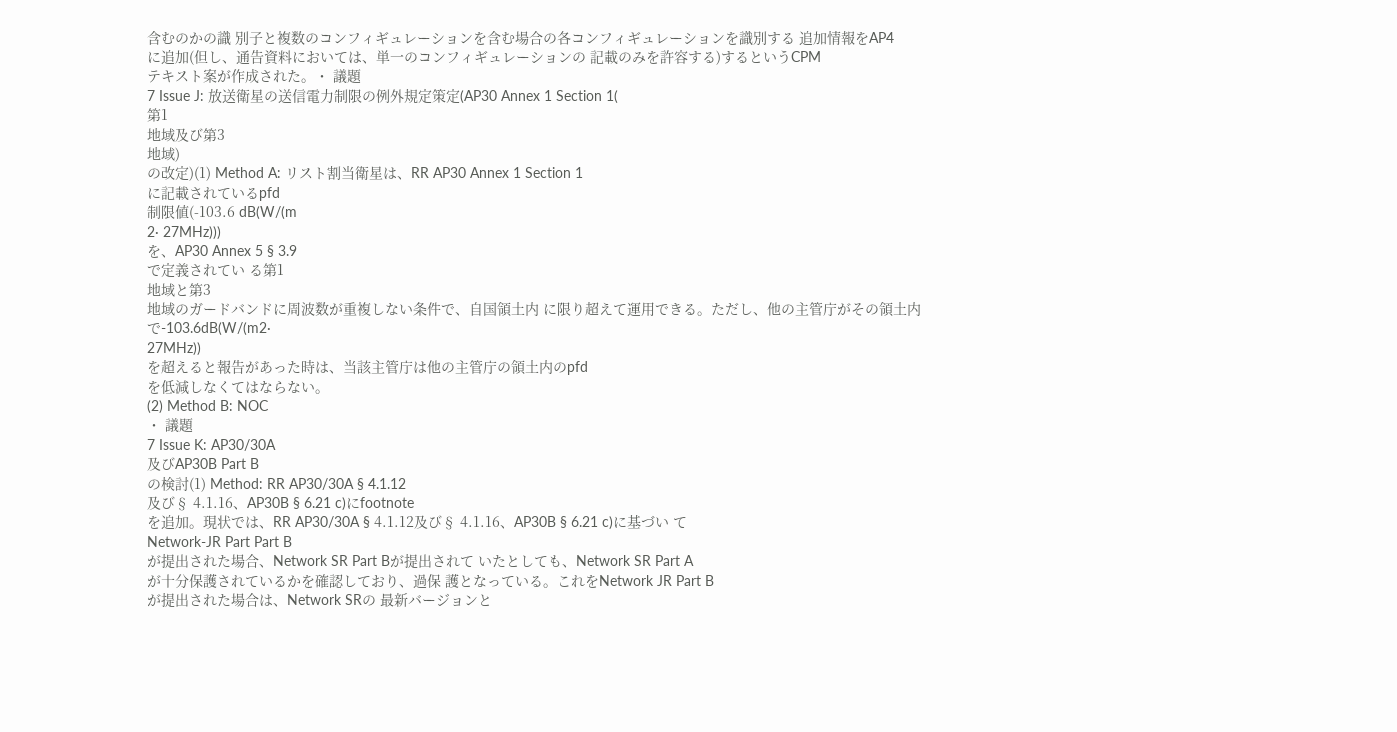含むのかの識 別子と複数のコンフィギュレーションを含む場合の各コンフィギュレーションを識別する 追加情報をAP4
に追加(但し、通告資料においては、単一のコンフィギュレーションの 記載のみを許容する)するというCPM
テキスト案が作成された。・ 議題
7 Issue J: 放送衛星の送信電力制限の例外規定策定(AP30 Annex 1 Section 1(
第1
地域及び第3
地域)
の改定)(1) Method A: リスト割当衛星は、RR AP30 Annex 1 Section 1
に記載されているpfd
制限値(-103.6 dB(W/(m
2· 27MHz)))
を、AP30 Annex 5 § 3.9
で定義されてい る第1
地域と第3
地域のガードバンドに周波数が重複しない条件で、自国領土内 に限り超えて運用できる。ただし、他の主管庁がその領土内で-103.6dB(W/(m2·
27MHz))
を超えると報告があった時は、当該主管庁は他の主管庁の領土内のpfd
を低減しなくてはならない。
(2) Method B: NOC
・ 議題
7 Issue K: AP30/30A
及びAP30B Part B
の検討(1) Method: RR AP30/30A § 4.1.12
及び§ 4.1.16、AP30B § 6.21 c)にfootnote
を追加。現状では、RR AP30/30A § 4.1.12及び§ 4.1.16、AP30B § 6.21 c)に基づい て
Network-JR Part Part B
が提出された場合、Network SR Part Bが提出されて いたとしても、Network SR Part A
が十分保護されているかを確認しており、過保 護となっている。これをNetwork JR Part B
が提出された場合は、Network SRの 最新バージョンと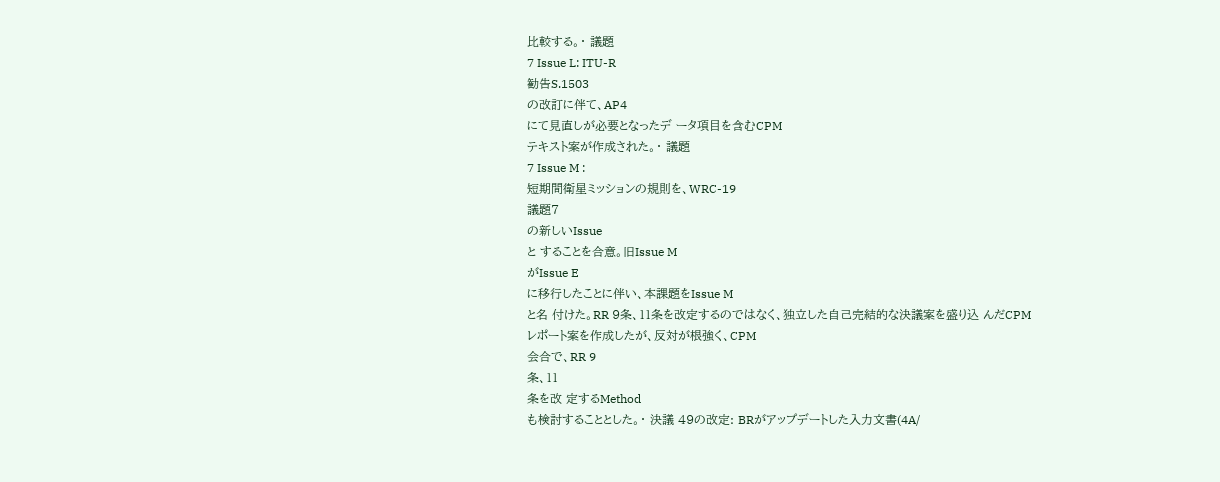比較する。・ 議題
7 Issue L: ITU-R
勧告S.1503
の改訂に伴て、AP4
にて見直しが必要となったデ ータ項目を含むCPM
テキスト案が作成された。・ 議題
7 Issue M :
短期間衛星ミッションの規則を、WRC-19
議題7
の新しいIssue
と することを合意。旧Issue M
がIssue E
に移行したことに伴い、本課題をIssue M
と名 付けた。RR 9条、11条を改定するのではなく、独立した自己完結的な決議案を盛り込 んだCPM
レポート案を作成したが、反対が根強く、CPM
会合で、RR 9
条、11
条を改 定するMethod
も検討することとした。・ 決議 49の改定: BRがアップデートした入力文書(4A/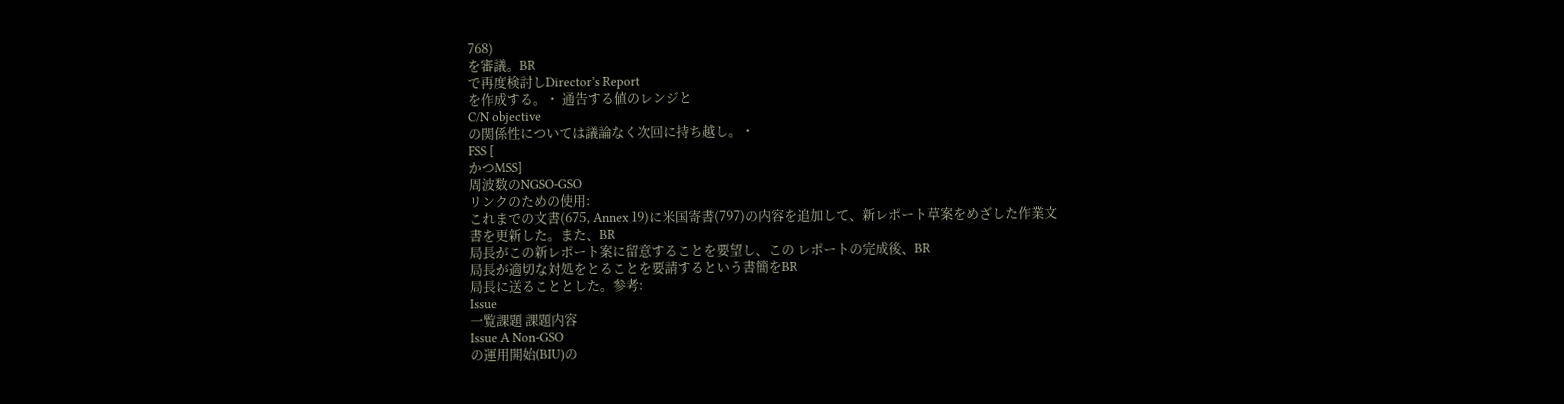768)
を審議。BR
で再度検討しDirector’s Report
を作成する。・ 通告する値のレンジと
C/N objective
の関係性については議論なく次回に持ち越し。・
FSS [
かつMSS]
周波数のNGSO-GSO
リンクのための使用:
これまでの文書(675, Annex 19)に米国寄書(797)の内容を追加して、新レポート草案をめざした作業文
書を更新した。また、BR
局長がこの新レポート案に留意することを要望し、この レポートの完成後、BR
局長が適切な対処をとることを要請するという書簡をBR
局長に送ることとした。参考:
Issue
一覧課題 課題内容
Issue A Non-GSO
の運用開始(BIU)の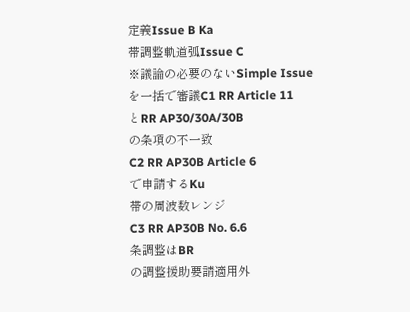定義Issue B Ka
帯調整軌道弧Issue C
※議論の必要のないSimple Issue
を一括で審議C1 RR Article 11
とRR AP30/30A/30B
の条項の不一致
C2 RR AP30B Article 6
で申請するKu
帯の周波数レンジ
C3 RR AP30B No. 6.6
条調整はBR
の調整援助要請適用外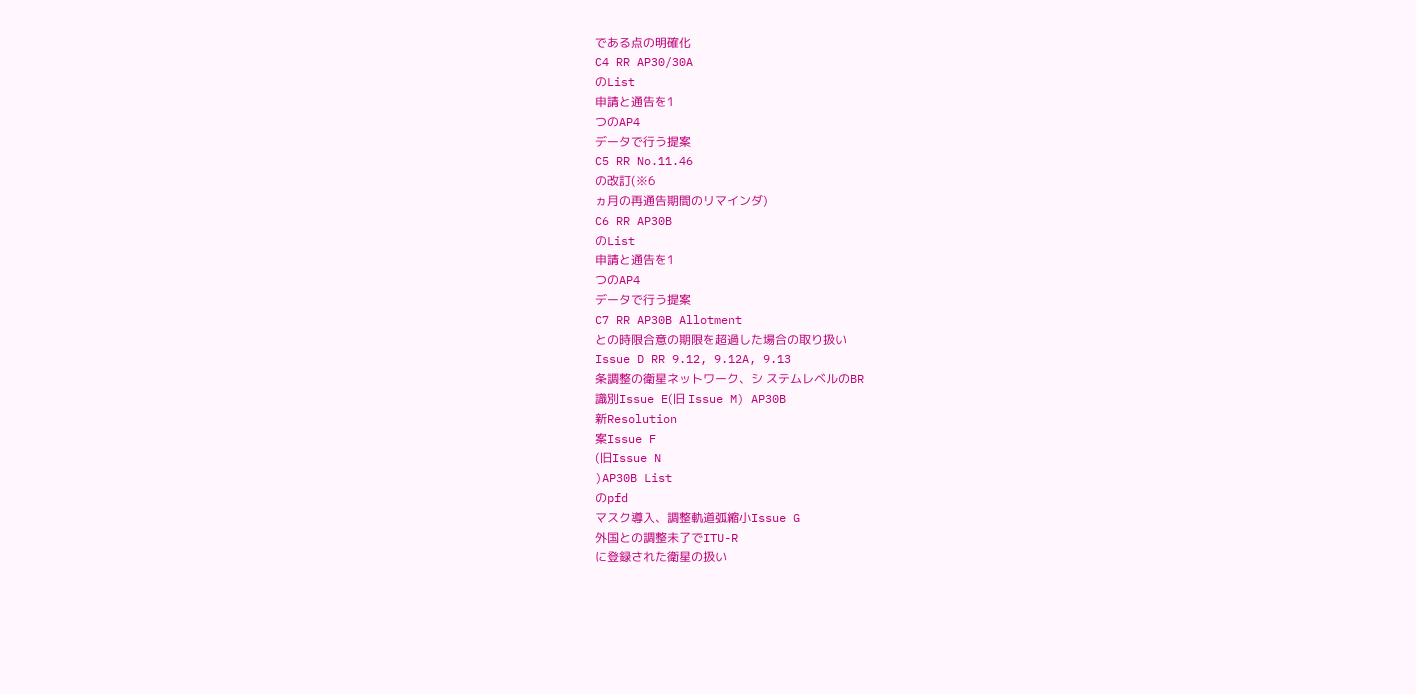である点の明確化
C4 RR AP30/30A
のList
申請と通告を1
つのAP4
データで行う提案
C5 RR No.11.46
の改訂(※6
ヵ月の再通告期間のリマインダ)
C6 RR AP30B
のList
申請と通告を1
つのAP4
データで行う提案
C7 RR AP30B Allotment
との時限合意の期限を超過した場合の取り扱い
Issue D RR 9.12, 9.12A, 9.13
条調整の衛星ネットワーク、シ ステムレベルのBR
識別Issue E(旧 Issue M) AP30B
新Resolution
案Issue F
(旧Issue N
)AP30B List
のpfd
マスク導入、調整軌道弧縮小Issue G
外国との調整未了でITU-R
に登録された衛星の扱い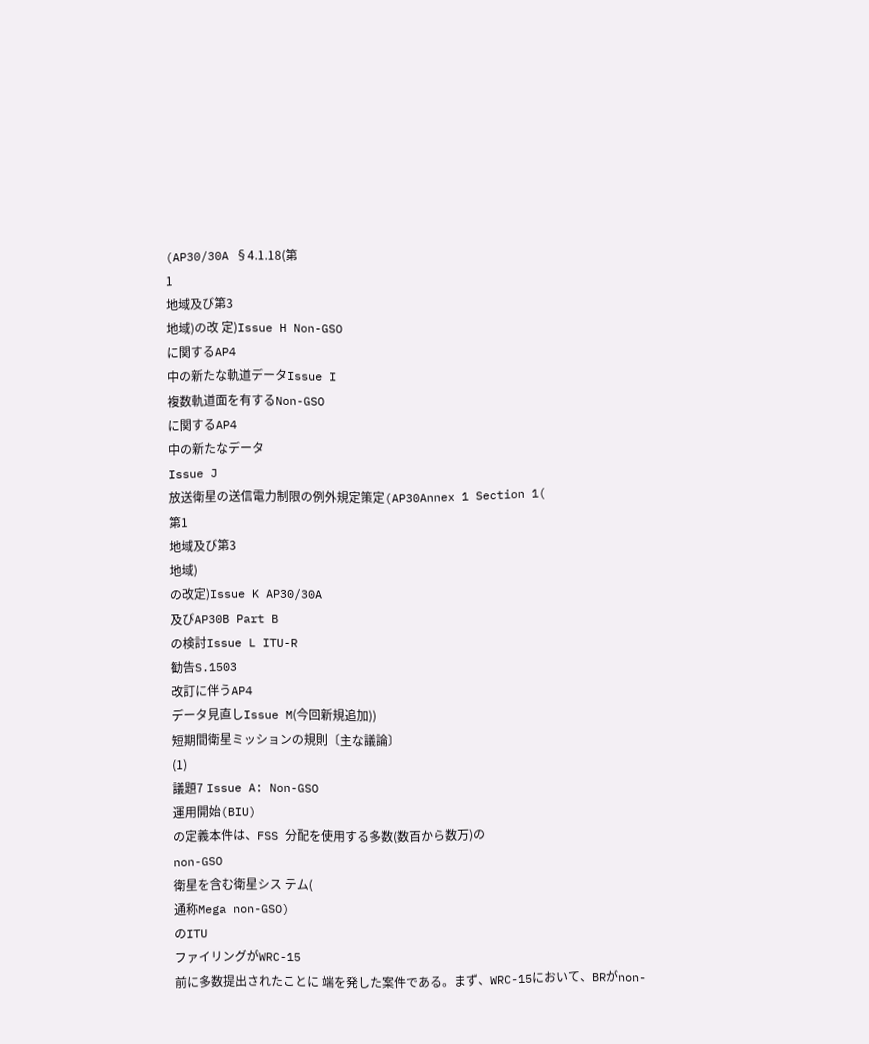(AP30/30A §4.1.18(第
1
地域及び第3
地域)の改 定)Issue H Non-GSO
に関するAP4
中の新たな軌道データIssue I
複数軌道面を有するNon-GSO
に関するAP4
中の新たなデータ
Issue J
放送衛星の送信電力制限の例外規定策定(AP30Annex 1 Section 1(
第1
地域及び第3
地域)
の改定)Issue K AP30/30A
及びAP30B Part B
の検討Issue L ITU-R
勧告S.1503
改訂に伴うAP4
データ見直しIssue M(今回新規追加))
短期間衛星ミッションの規則〔主な議論〕
(1)
議題7 Issue A: Non-GSO
運用開始(BIU)
の定義本件は、FSS 分配を使用する多数(数百から数万)の
non-GSO
衛星を含む衛星シス テム(
通称Mega non-GSO)
のITU
ファイリングがWRC-15
前に多数提出されたことに 端を発した案件である。まず、WRC-15において、BRがnon-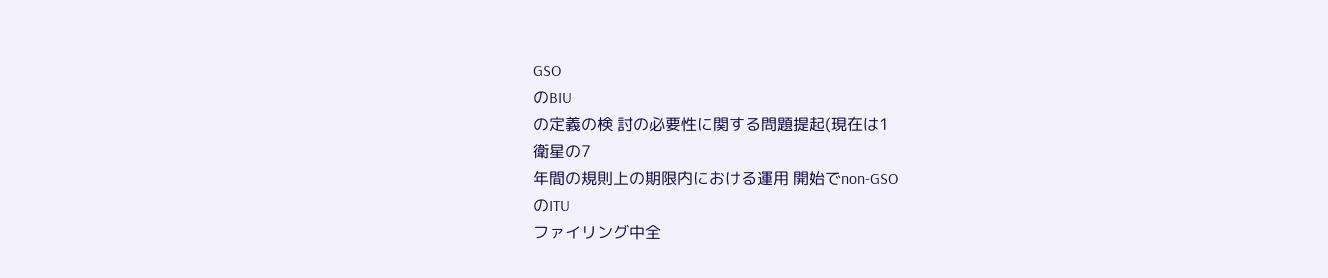GSO
のBIU
の定義の検 討の必要性に関する問題提起(現在は1
衛星の7
年間の規則上の期限内における運用 開始でnon-GSO
のITU
ファイリング中全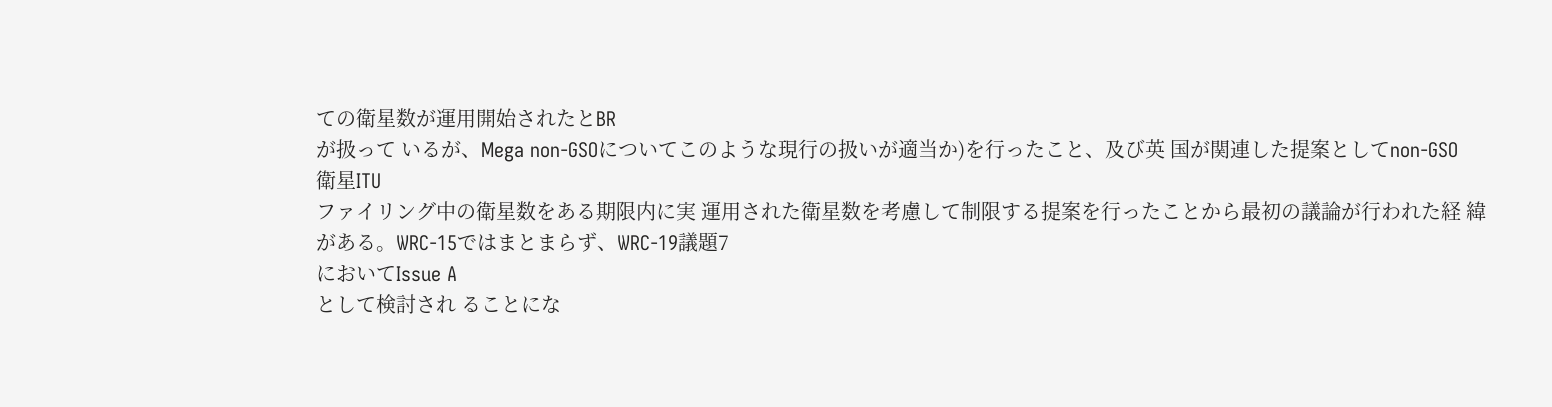ての衛星数が運用開始されたとBR
が扱って いるが、Mega non-GSOについてこのような現行の扱いが適当か)を行ったこと、及び英 国が関連した提案としてnon-GSO
衛星ITU
ファイリング中の衛星数をある期限内に実 運用された衛星数を考慮して制限する提案を行ったことから最初の議論が行われた経 緯がある。WRC-15ではまとまらず、WRC-19議題7
においてIssue A
として検討され ることにな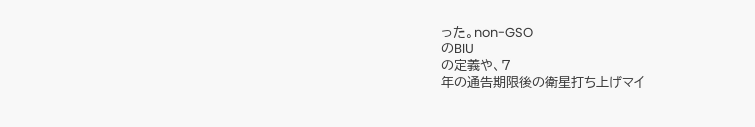った。non-GSO
のBIU
の定義や、7
年の通告期限後の衛星打ち上げマイ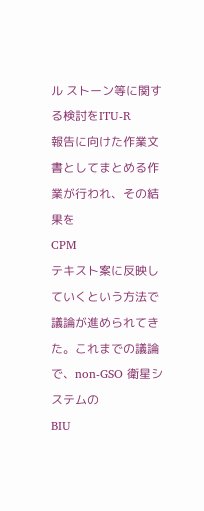ル ストーン等に関する検討をITU-R
報告に向けた作業文書としてまとめる作業が行われ、その結果を
CPM
テキスト案に反映していくという方法で議論が進められてきた。これまでの議論で、non-GSO 衛星システムの
BIU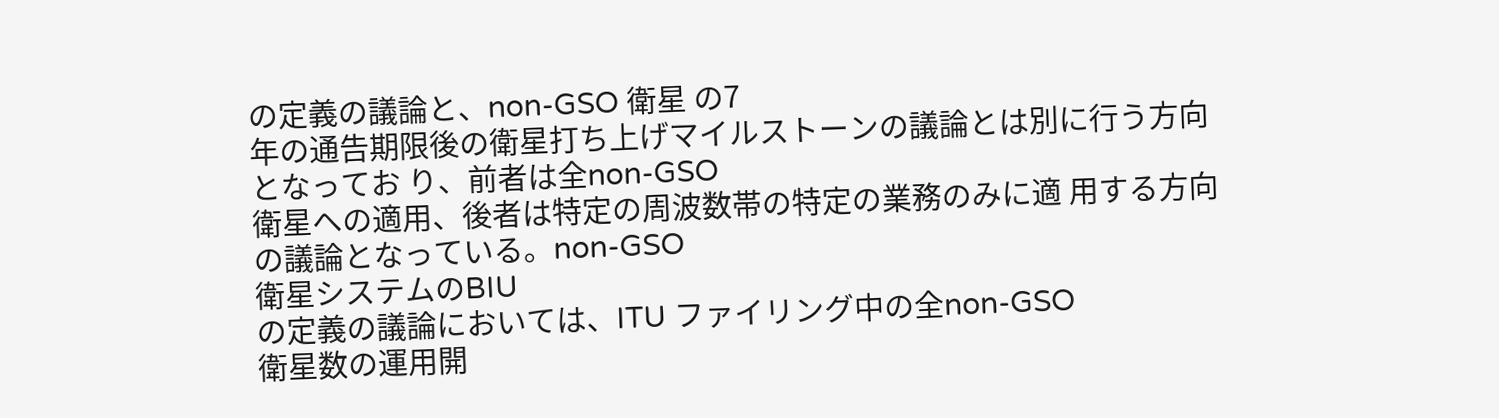の定義の議論と、non-GSO 衛星 の7
年の通告期限後の衛星打ち上げマイルストーンの議論とは別に行う方向となってお り、前者は全non-GSO
衛星への適用、後者は特定の周波数帯の特定の業務のみに適 用する方向の議論となっている。non-GSO
衛星システムのBIU
の定義の議論においては、ITU ファイリング中の全non-GSO
衛星数の運用開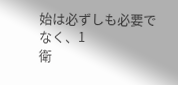始は必ずしも必要でなく、1
衛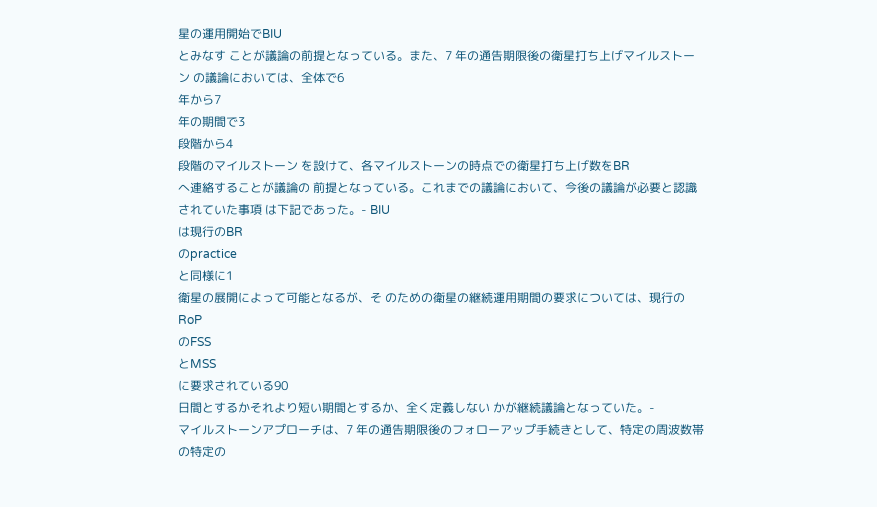星の運用開始でBIU
とみなす ことが議論の前提となっている。また、7 年の通告期限後の衛星打ち上げマイルストーン の議論においては、全体で6
年から7
年の期間で3
段階から4
段階のマイルストーン を設けて、各マイルストーンの時点での衛星打ち上げ数をBR
へ連絡することが議論の 前提となっている。これまでの議論において、今後の議論が必要と認識されていた事項 は下記であった。- BIU
は現行のBR
のpractice
と同様に1
衛星の展開によって可能となるが、そ のための衛星の継続運用期間の要求については、現行のRoP
のFSS
とMSS
に要求されている90
日間とするかそれより短い期間とするか、全く定義しない かが継続議論となっていた。-
マイルストーンアプローチは、7 年の通告期限後のフォローアップ手続きとして、特定の周波数帯の特定の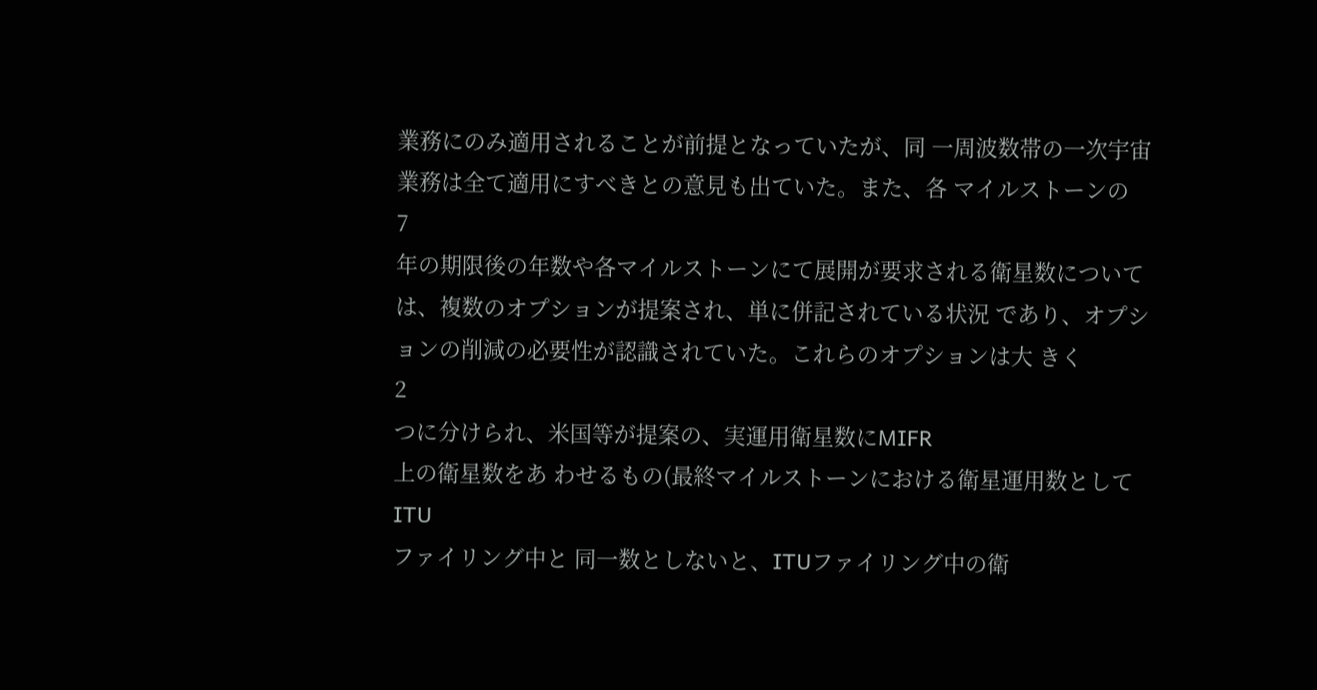業務にのみ適用されることが前提となっていたが、同 一周波数帯の一次宇宙業務は全て適用にすべきとの意見も出ていた。また、各 マイルストーンの
7
年の期限後の年数や各マイルストーンにて展開が要求される衛星数については、複数のオプションが提案され、単に併記されている状況 であり、オプションの削減の必要性が認識されていた。これらのオプションは大 きく
2
つに分けられ、米国等が提案の、実運用衛星数にMIFR
上の衛星数をあ わせるもの(最終マイルストーンにおける衛星運用数としてITU
ファイリング中と 同一数としないと、ITUファイリング中の衛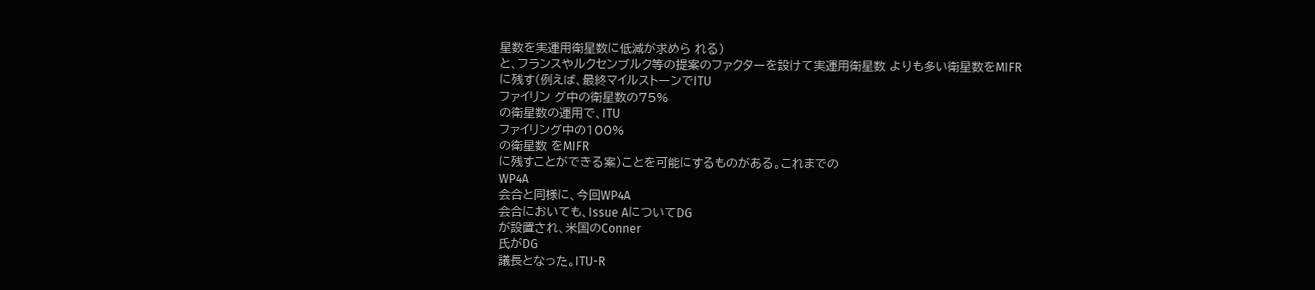星数を実運用衛星数に低減が求めら れる)
と、フランスやルクセンブルク等の提案のファクターを設けて実運用衛星数 よりも多い衛星数をMIFR
に残す(例えば、最終マイルストーンでITU
ファイリン グ中の衛星数の75%
の衛星数の運用で、ITU
ファイリング中の100%
の衛星数 をMIFR
に残すことができる案)ことを可能にするものがある。これまでの
WP4A
会合と同様に、今回WP4A
会合においても、Issue AについてDG
が設置され、米国のConner
氏がDG
議長となった。ITU-R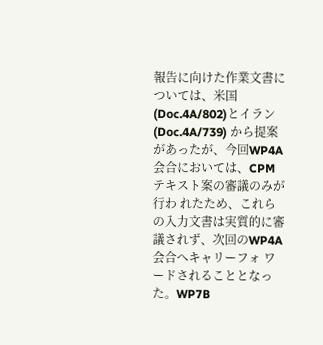報告に向けた作業文書については、米国(Doc.4A/802)とイラン(Doc.4A/739) から提案があったが、今回WP4A
会合においては、CPM
テキスト案の審議のみが行わ れたため、これらの入力文書は実質的に審議されず、次回のWP4A
会合へキャリーフォ ワードされることとなった。WP7B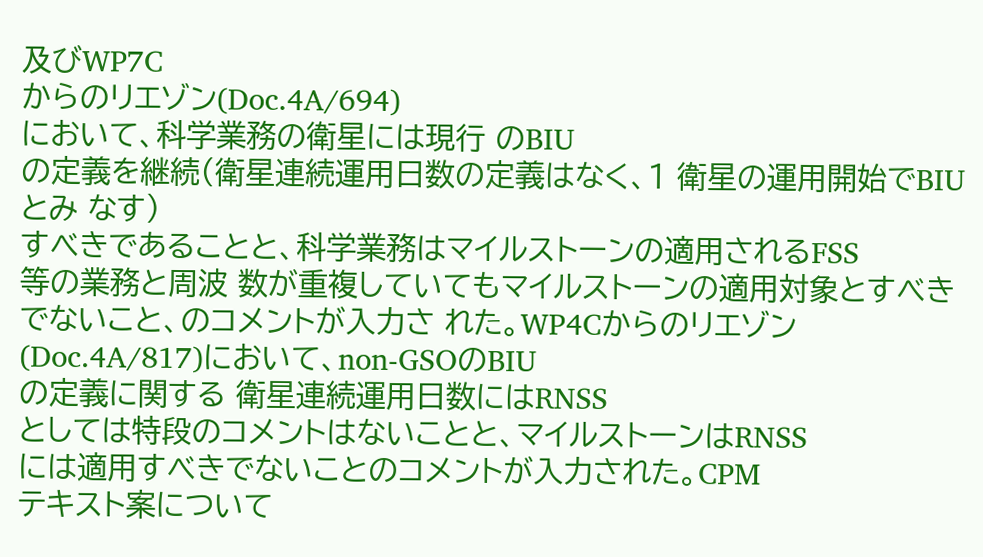及びWP7C
からのリエゾン(Doc.4A/694)
において、科学業務の衛星には現行 のBIU
の定義を継続(衛星連続運用日数の定義はなく、1 衛星の運用開始でBIU
とみ なす)
すべきであることと、科学業務はマイルストーンの適用されるFSS
等の業務と周波 数が重複していてもマイルストーンの適用対象とすべきでないこと、のコメントが入力さ れた。WP4Cからのリエゾン(Doc.4A/817)において、non-GSOのBIU
の定義に関する 衛星連続運用日数にはRNSS
としては特段のコメントはないことと、マイルストーンはRNSS
には適用すべきでないことのコメントが入力された。CPM
テキスト案について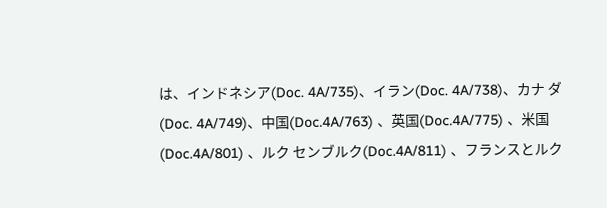は、インドネシア(Doc. 4A/735)、イラン(Doc. 4A/738)、カナ ダ(Doc. 4A/749)、中国(Doc.4A/763) 、英国(Doc.4A/775) 、米国(Doc.4A/801) 、ルク センブルク(Doc.4A/811) 、フランスとルク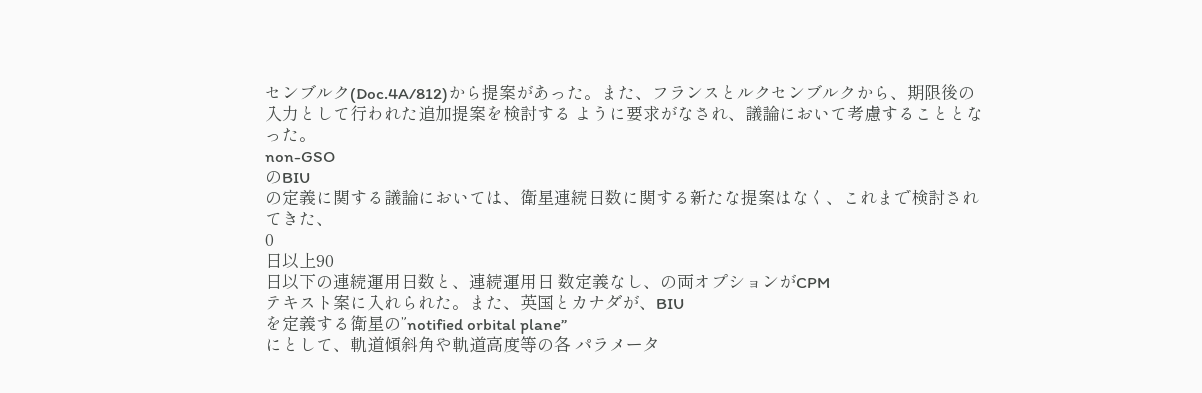センブルク(Doc.4A/812)から提案があった。また、フランスとルクセンブルクから、期限後の入力として行われた追加提案を検討する ように要求がなされ、議論において考慮することとなった。
non-GSO
のBIU
の定義に関する議論においては、衛星連続日数に関する新たな提案はなく、これまで検討されてきた、
0
日以上90
日以下の連続運用日数と、連続運用日 数定義なし、の両オプションがCPM
テキスト案に入れられた。また、英国とカナダが、BIU
を定義する衛星の”notified orbital plane”
にとして、軌道傾斜角や軌道高度等の各 パラメータ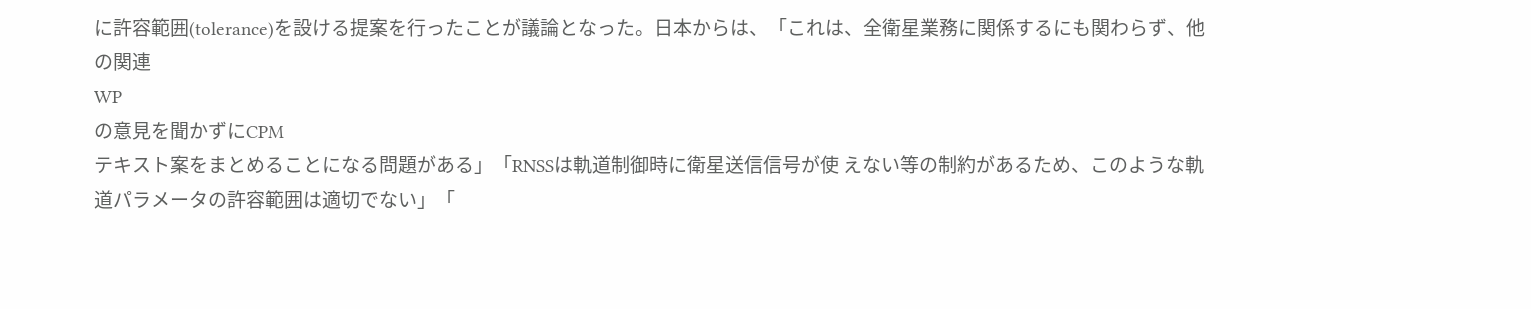に許容範囲(tolerance)を設ける提案を行ったことが議論となった。日本からは、「これは、全衛星業務に関係するにも関わらず、他の関連
WP
の意見を聞かずにCPM
テキスト案をまとめることになる問題がある」「RNSSは軌道制御時に衛星送信信号が使 えない等の制約があるため、このような軌道パラメータの許容範囲は適切でない」「